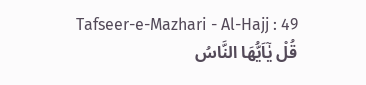Tafseer-e-Mazhari - Al-Hajj : 49
قُلْ یٰۤاَیُّهَا النَّاسُ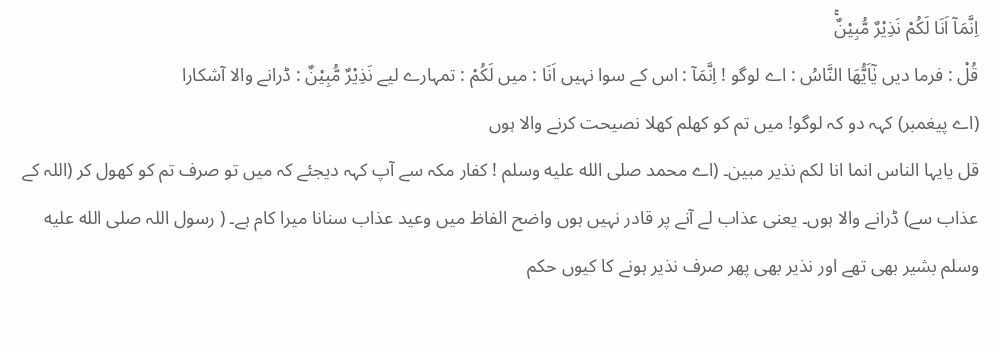اِنَّمَاۤ اَنَا لَكُمْ نَذِیْرٌ مُّبِیْنٌۚ
قُلْ : فرما دیں يٰٓاَيُّهَا النَّاسُ : اے لوگو ! اِنَّمَآ : اس کے سوا نہیں اَنَا : میں لَكُمْ : تمہارے لیے نَذِيْرٌ مُّبِيْنٌ : ڈرانے والا آشکارا
(اے پیغمبر) کہہ دو کہ لوگو! میں تم کو کھلم کھلا نصیحت کرنے والا ہوں
قل یایہا الناس انما انا لکم نذیر مبین۔ (اے محمد صلى الله عليه وسلم ! کفار مکہ سے آپ کہہ دیجئے کہ میں تو صرف تم کو کھول کر (اللہ کے عذاب سے) ڈرانے والا ہوں۔ یعنی عذاب لے آنے پر قادر نہیں ہوں واضح الفاظ میں وعید عذاب سنانا میرا کام ہے۔ ( رسول اللہ صلى الله عليه وسلم بشیر بھی تھے اور نذیر بھی پھر صرف نذیر ہونے کا کیوں حکم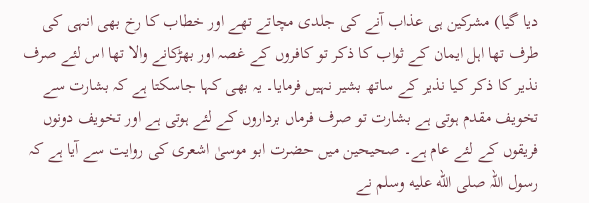دیا گیا) مشرکین ہی عذاب آنے کی جلدی مچاتے تھے اور خطاب کا رخ بھی انہی کی طرف تھا اہل ایمان کے ثواب کا ذکر تو کافروں کے غصہ اور بھڑکانے والا تھا اس لئے صرف نذیر کا ذکر کیا نذیر کے ساتھ بشیر نہیں فرمایا۔ یہ بھی کہا جاسکتا ہے کہ بشارت سے تخویف مقدم ہوتی ہے بشارت تو صرف فرماں برداروں کے لئے ہوتی ہے اور تخویف دونوں فریقوں کے لئے عام ہے۔ صحیحین میں حضرت ابو موسیٰ اشعری کی روایت سے آیا ہے کہ رسول اللہ صلى الله عليه وسلم نے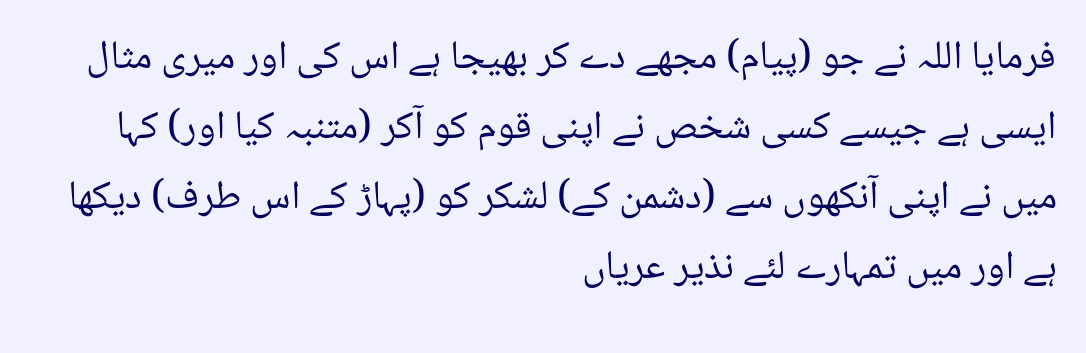فرمایا اللہ نے جو (پیام) مجھے دے کر بھیجا ہے اس کی اور میری مثال ایسی ہے جیسے کسی شخص نے اپنی قوم کو آکر (متنبہ کیا اور) کہا میں نے اپنی آنکھوں سے (دشمن کے) لشکر کو (پہاڑ کے اس طرف) دیکھا ہے اور میں تمہارے لئے نذیر عریاں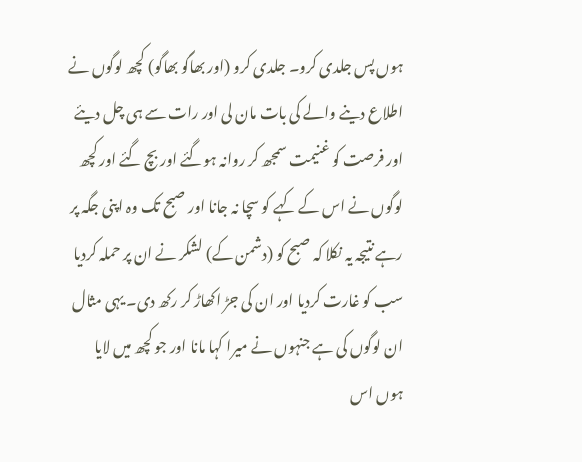ہوں پس جلدی کرو۔ جلدی کرو (اور بھاگو بھاگو) کچھ لوگوں نے اطلاع دینے والے کی بات مان لی اور رات سے ہی چل دیئے اور فرصت کو غنیمت سمجھ کر روانہ ہوگئے اور بچ گئے اور کچھ لوگوں نے اس کے کہے کو سچا نہ جانا اور صبح تک وہ اپنی جگہ پر رہے نتیجہ یہ نکلا کہ صبح کو (دشمن کے) لشکر نے ان پر حملہ کردیا سب کو غارت کردیا اور ان کی جڑ اکھاڑ کر رکھ دی۔ یہی مثال ان لوگوں کی ہے جنہوں نے میرا کہا مانا اور جو کچھ میں لایا ہوں اس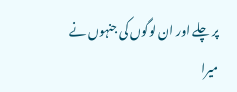پر چلے اور ان لوگوں کی جنہوں نے میرا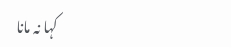کہا نہ مانا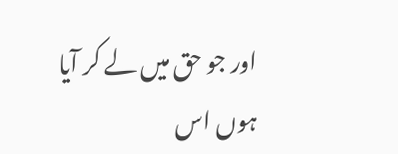اور جو حق میں لے کر آیا ہوں اس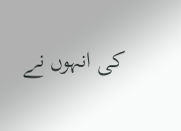کی انہوں نے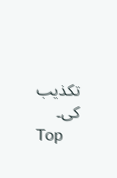تکذیب کی۔
Top